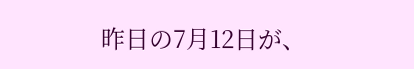昨日の7月12日が、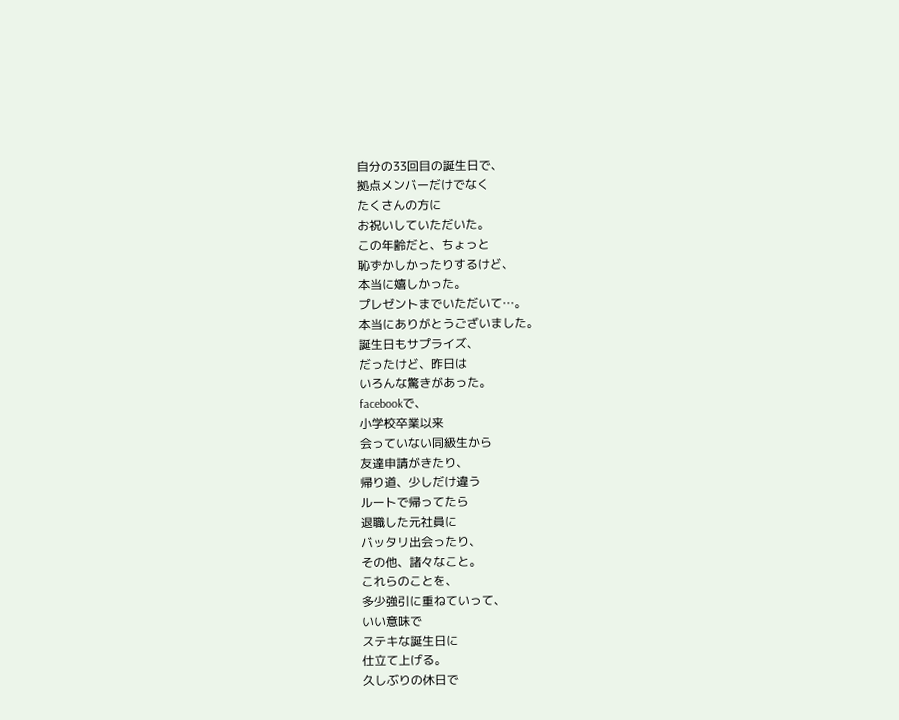自分の33回目の誕生日で、
拠点メンバーだけでなく
たくさんの方に
お祝いしていただいた。
この年齢だと、ちょっと
恥ずかしかったりするけど、
本当に嬉しかった。
プレゼントまでいただいて…。
本当にありがとうございました。
誕生日もサプライズ、
だったけど、昨日は
いろんな驚きがあった。
facebookで、
小学校卒業以来
会っていない同級生から
友達申請がきたり、
帰り道、少しだけ違う
ルートで帰ってたら
退職した元社員に
バッタリ出会ったり、
その他、諸々なこと。
これらのことを、
多少強引に重ねていって、
いい意味で
ステキな誕生日に
仕立て上げる。
久しぶりの休日で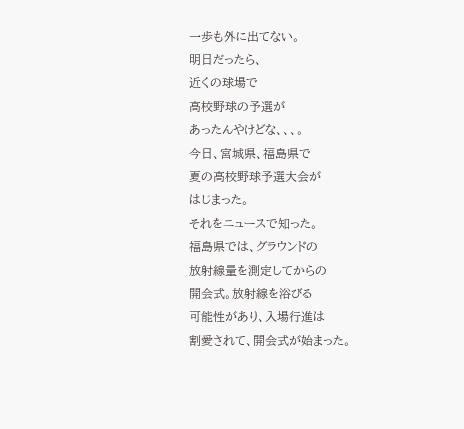一歩も外に出てない。
明日だったら、
近くの球場で
高校野球の予選が
あったんやけどな、、、。
今日、宮城県、福島県で
夏の高校野球予選大会が
はじまった。
それをニュースで知った。
福島県では、グラウンドの
放射線量を測定してからの
開会式。放射線を浴びる
可能性があり、入場行進は
割愛されて、開会式が始まった。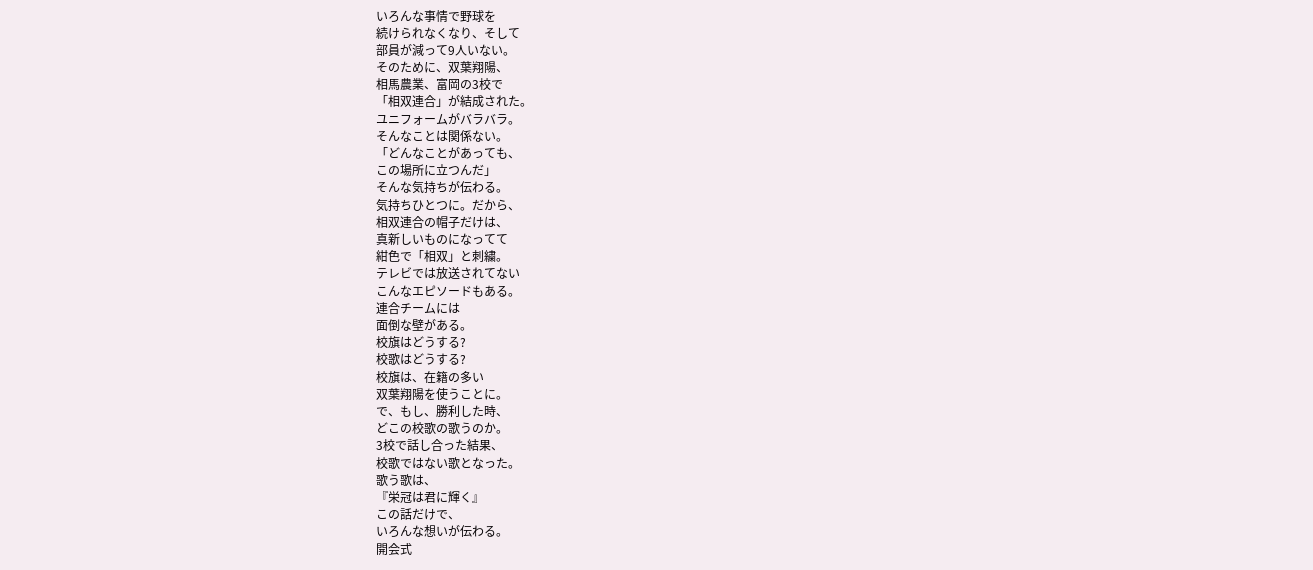いろんな事情で野球を
続けられなくなり、そして
部員が減って9人いない。
そのために、双葉翔陽、
相馬農業、富岡の3校で
「相双連合」が結成された。
ユニフォームがバラバラ。
そんなことは関係ない。
「どんなことがあっても、
この場所に立つんだ」
そんな気持ちが伝わる。
気持ちひとつに。だから、
相双連合の帽子だけは、
真新しいものになってて
紺色で「相双」と刺繍。
テレビでは放送されてない
こんなエピソードもある。
連合チームには
面倒な壁がある。
校旗はどうする?
校歌はどうする?
校旗は、在籍の多い
双葉翔陽を使うことに。
で、もし、勝利した時、
どこの校歌の歌うのか。
3校で話し合った結果、
校歌ではない歌となった。
歌う歌は、
『栄冠は君に輝く』
この話だけで、
いろんな想いが伝わる。
開会式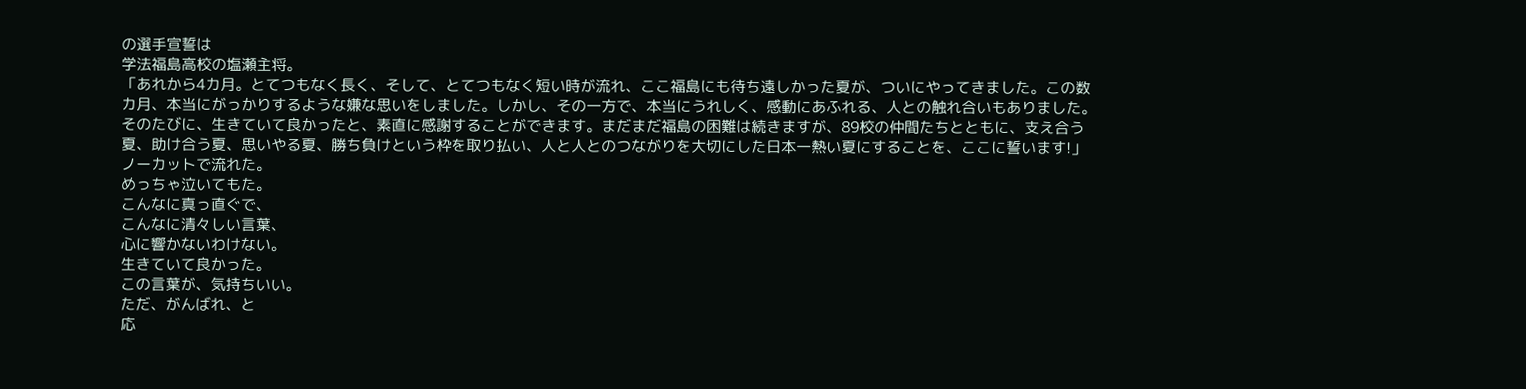の選手宣誓は
学法福島高校の塩瀬主将。
「あれから4カ月。とてつもなく長く、そして、とてつもなく短い時が流れ、ここ福島にも待ち遠しかった夏が、ついにやってきました。この数カ月、本当にがっかりするような嫌な思いをしました。しかし、その一方で、本当にうれしく、感動にあふれる、人との触れ合いもありました。そのたびに、生きていて良かったと、素直に感謝することができます。まだまだ福島の困難は続きますが、89校の仲間たちとともに、支え合う夏、助け合う夏、思いやる夏、勝ち負けという枠を取り払い、人と人とのつながりを大切にした日本一熱い夏にすることを、ここに誓います!」
ノーカットで流れた。
めっちゃ泣いてもた。
こんなに真っ直ぐで、
こんなに清々しい言葉、
心に響かないわけない。
生きていて良かった。
この言葉が、気持ちいい。
ただ、がんばれ、と
応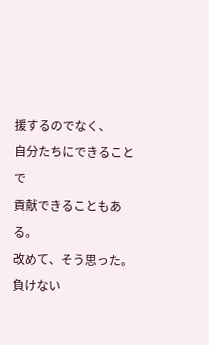援するのでなく、
自分たちにできることで
貢献できることもある。
改めて、そう思った。
負けない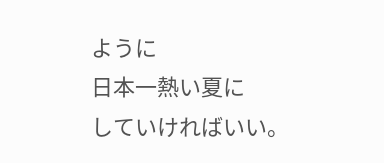ように
日本一熱い夏に
していければいい。